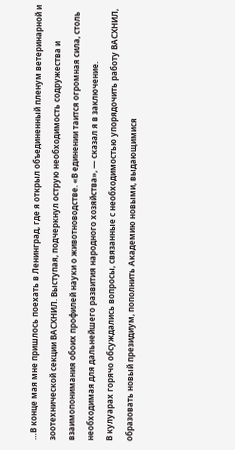…В конце мая мне пришлось поехать в Ленинград, где я открыл объединенный пленум ветеринарной и зоотехнической секции ВАСХНИЛ. Выступая, подчеркнул острую необходимость содружества и взаимопонимания обоих профилей науки о животноводстве. «В единении таится огромная сила, столь необходимая для дальнейшего развития народного хозяйства», — сказал я в заключение.
В кулуарах горячо обсуждались вопросы, связанные с необходимостью упорядочить работу ВАСХНИЛ, образовать новый президиум, пополнить Академию новыми, выдающимися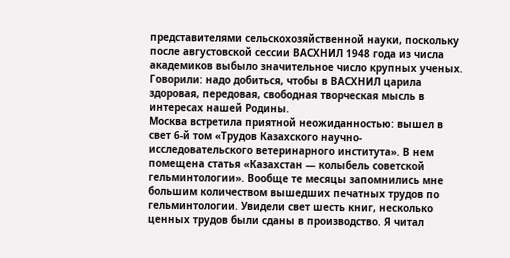представителями сельскохозяйственной науки, поскольку после августовской сессии ВАСХНИЛ 1948 года из числа академиков выбыло значительное число крупных ученых. Говорили: надо добиться, чтобы в ВАСХНИЛ царила здоровая, передовая, свободная творческая мысль в интересах нашей Родины.
Москва встретила приятной неожиданностью: вышел в свет 6-й том «Трудов Казахского научно-исследовательского ветеринарного института». В нем помещена статья «Казахстан — колыбель советской гельминтологии». Вообще те месяцы запомнились мне большим количеством вышедших печатных трудов по гельминтологии. Увидели свет шесть книг, несколько ценных трудов были сданы в производство. Я читал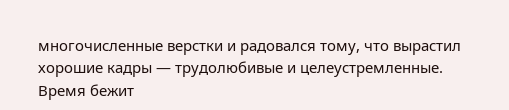многочисленные верстки и радовался тому, что вырастил хорошие кадры — трудолюбивые и целеустремленные.
Время бежит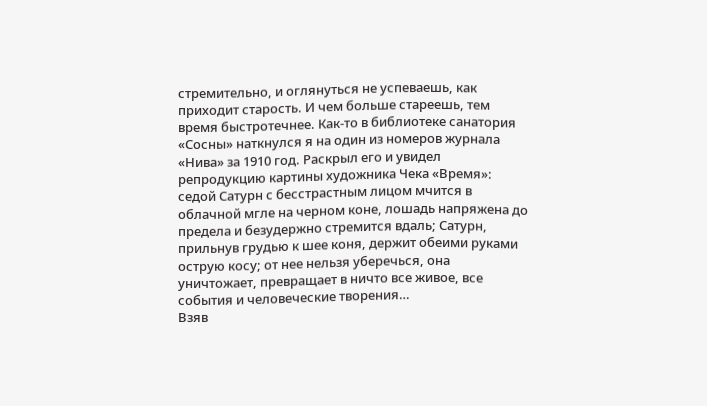стремительно, и оглянуться не успеваешь, как приходит старость. И чем больше стареешь, тем время быстротечнее. Как-то в библиотеке санатория «Сосны» наткнулся я на один из номеров журнала «Нива» за 1910 год. Раскрыл его и увидел репродукцию картины художника Чека «Время»: седой Сатурн с бесстрастным лицом мчится в облачной мгле на черном коне, лошадь напряжена до предела и безудержно стремится вдаль; Сатурн, прильнув грудью к шее коня, держит обеими руками острую косу; от нее нельзя уберечься, она уничтожает, превращает в ничто все живое, все события и человеческие творения…
Взяв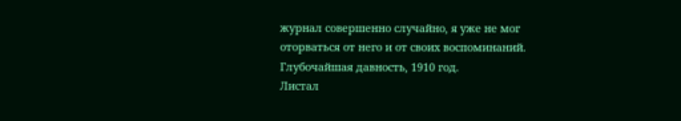журнал совершенно случайно, я уже не мог оторваться от него и от своих воспоминаний. Глубочайшая давность, 1910 год.
Листал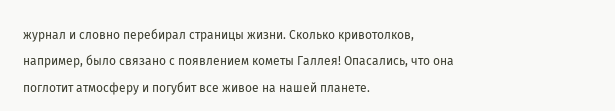журнал и словно перебирал страницы жизни. Сколько кривотолков, например, было связано с появлением кометы Галлея! Опасались, что она поглотит атмосферу и погубит все живое на нашей планете.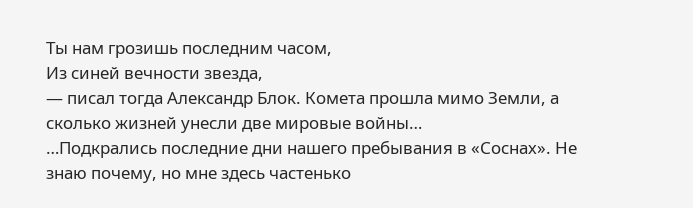Ты нам грозишь последним часом,
Из синей вечности звезда,
— писал тогда Александр Блок. Комета прошла мимо Земли, а сколько жизней унесли две мировые войны…
…Подкрались последние дни нашего пребывания в «Соснах». Не знаю почему, но мне здесь частенько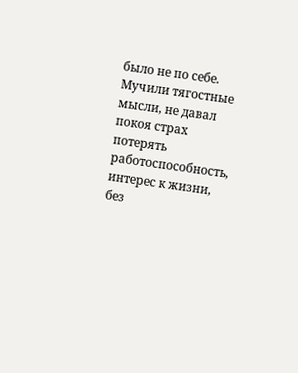было не по себе. Мучили тягостные мысли, не давал покоя страх потерять работоспособность, интерес к жизни, без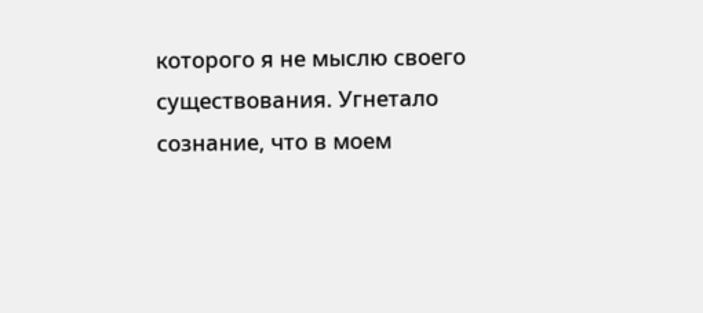которого я не мыслю своего существования. Угнетало сознание, что в моем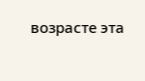возрасте эта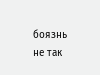боязнь не так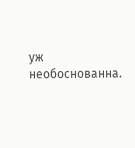уж необоснованна.